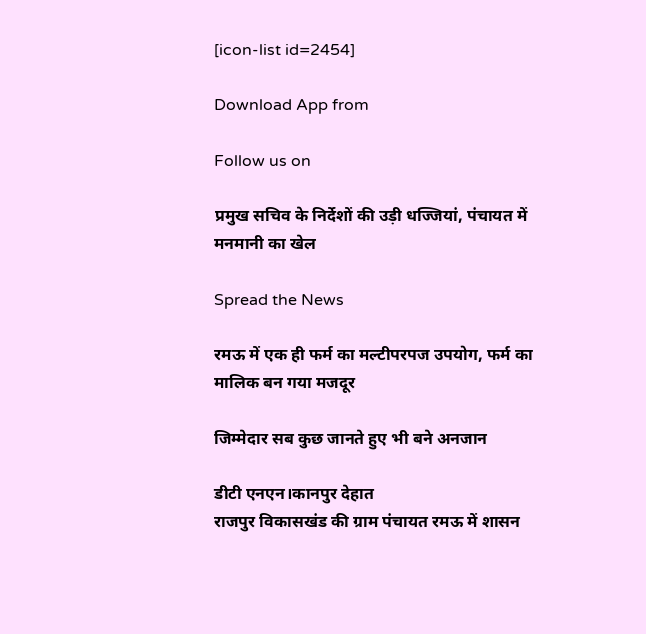[icon-list id=2454]

Download App from

Follow us on

प्रमुख सचिव के निर्देशों की उड़ी धज्जियां, पंचायत में मनमानी का खेल

Spread the News

रमऊ में एक ही फर्म का मल्टीपरपज उपयोग, फर्म का मालिक बन गया मजदूर

जिम्मेदार सब कुछ जानते हुए भी बने अनजान

डीटी एनएन।कानपुर देहात
राजपुर विकासखंड की ग्राम पंचायत रमऊ में शासन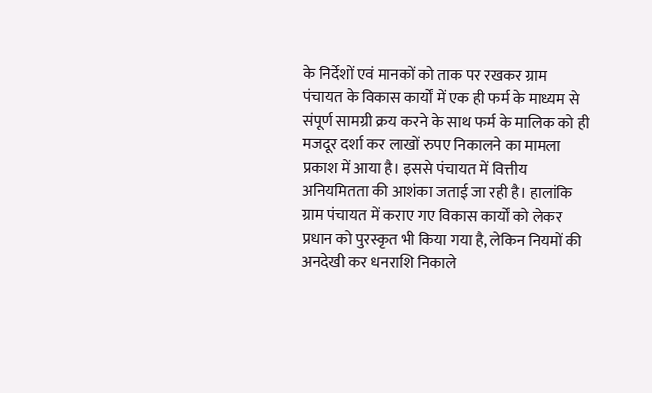के निर्देशों एवं मानकों को ताक पर रखकर ग्राम पंचायत के विकास कार्यों में एक ही फर्म के माध्यम से संपूर्ण सामग्री क्रय करने के साथ फर्म के मालिक को ही मजदूर दर्शा कर लाखों रुपए निकालने का मामला प्रकाश में आया है। इससे पंचायत में वित्तीय अनियमितता की आशंका जताई जा रही है। हालांकि ग्राम पंचायत में कराए गए विकास कार्यों को लेकर प्रधान को पुरस्कृत भी किया गया है, लेकिन नियमों की अनदेखी कर धनराशि निकाले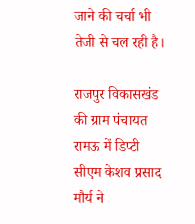जाने की चर्चा भी तेजी से चल रही है।

राजपुर विकासखंड की ग्राम पंचायत रामऊ में डिप्टी सीएम केशव प्रसाद मौर्य ने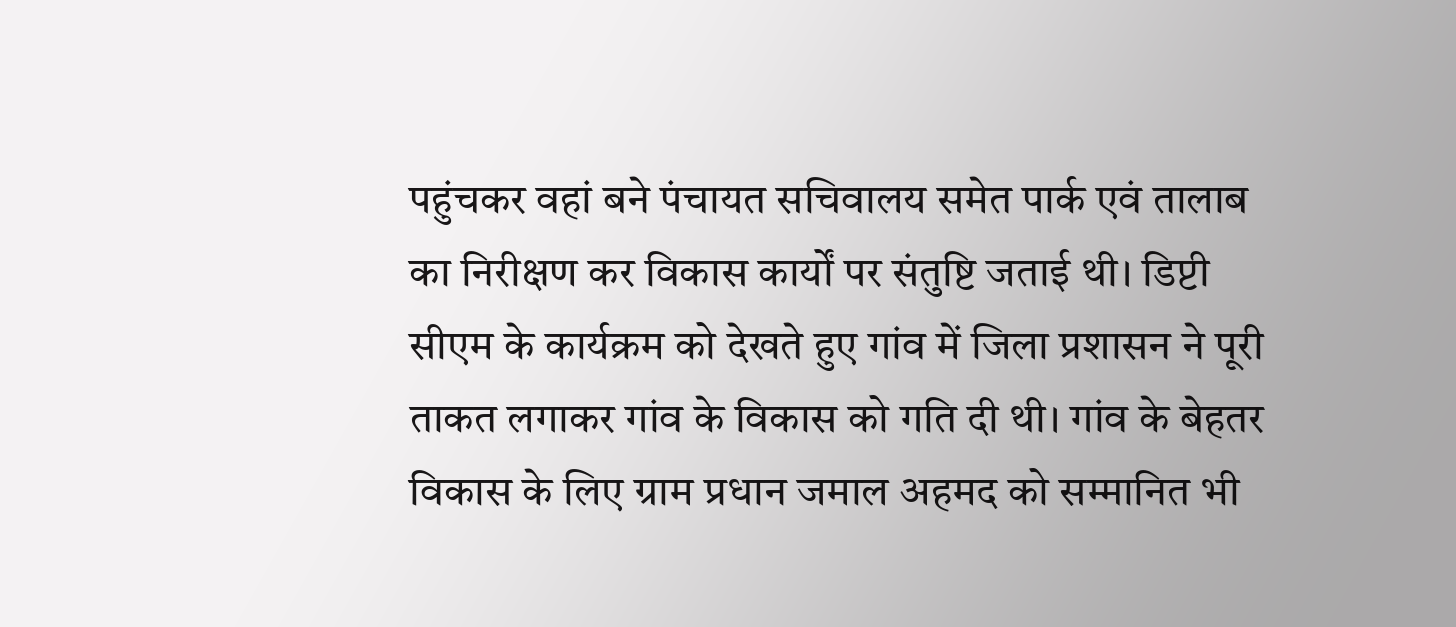पहुंचकर वहां बने पंचायत सचिवालय समेत पार्क एवं तालाब का निरीक्षण कर विकास कार्यों पर संतुष्टि जताई थी। डिप्टी सीएम के कार्यक्रम को देखते हुए गांव में जिला प्रशासन ने पूरी ताकत लगाकर गांव के विकास को गति दी थी। गांव के बेहतर विकास के लिए ग्राम प्रधान जमाल अहमद को सम्मानित भी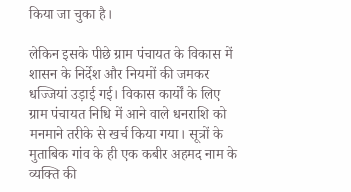किया जा चुका है।

लेकिन इसके पीछे ग्राम पंचायत के विकास में शासन के निर्देश और नियमों की जमकर धज्जियां उड़ाई गई। विकास कार्यों के लिए ग्राम पंचायत निधि में आने वाले धनराशि को मनमाने तरीके से खर्च किया गया। सूत्रों के मुताबिक गांव के ही एक कबीर अहमद नाम के व्यक्ति की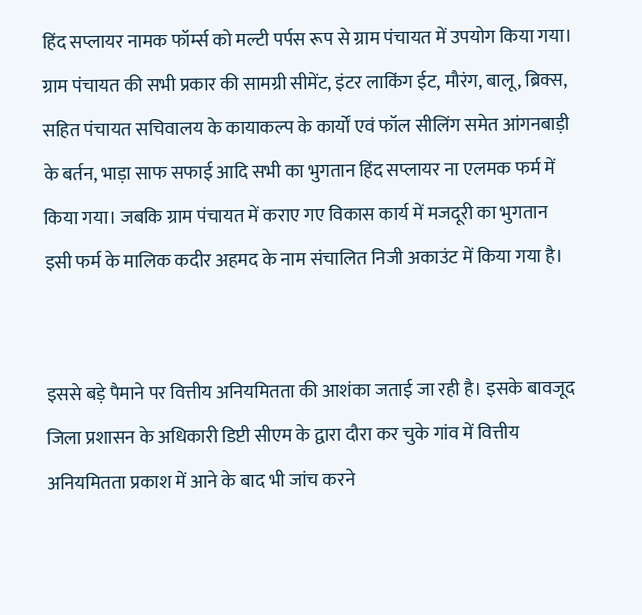हिंद सप्लायर नामक फॉर्म्स को मल्टी पर्पस रूप से ग्राम पंचायत में उपयोग किया गया। ग्राम पंचायत की सभी प्रकार की सामग्री सीमेंट, इंटर लाकिंग ईट, मौरंग, बालू, ब्रिक्स, सहित पंचायत सचिवालय के कायाकल्प के कार्यों एवं फॉल सीलिंग समेत आंगनबाड़ी के बर्तन, भाड़ा साफ सफाई आदि सभी का भुगतान हिंद सप्लायर ना एलमक फर्म में किया गया। जबकि ग्राम पंचायत में कराए गए विकास कार्य में मजदूरी का भुगतान इसी फर्म के मालिक कदीर अहमद के नाम संचालित निजी अकाउंट में किया गया है।


इससे बड़े पैमाने पर वित्तीय अनियमितता की आशंका जताई जा रही है। इसके बावजूद जिला प्रशासन के अधिकारी डिप्टी सीएम के द्वारा दौरा कर चुके गांव में वित्तीय अनियमितता प्रकाश में आने के बाद भी जांच करने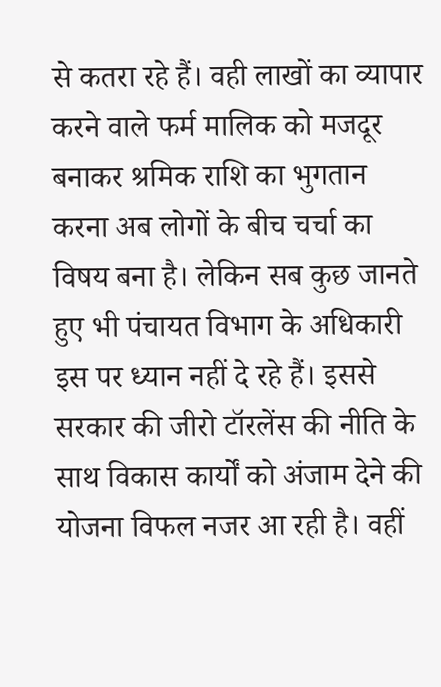से कतरा रहे हैं। वही लाखों का व्यापार करने वाले फर्म मालिक को मजदूर बनाकर श्रमिक राशि का भुगतान करना अब लोगों के बीच चर्चा का विषय बना है। लेकिन सब कुछ जानते हुए भी पंचायत विभाग के अधिकारी इस पर ध्यान नहीं दे रहे हैं। इससे सरकार की जीरो टॉरलेंस की नीति के साथ विकास कार्यों को अंजाम देने की योजना विफल नजर आ रही है। वहीं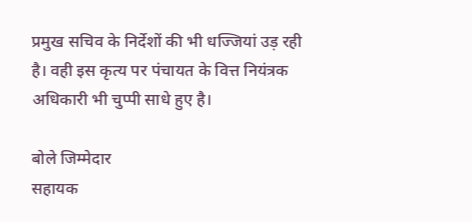प्रमुख सचिव के निर्देशों की भी धज्जियां उड़ रही है। वही इस कृत्य पर पंचायत के वित्त नियंत्रक अधिकारी भी चुप्पी साधे हुए है।

बोले जिम्मेदार
सहायक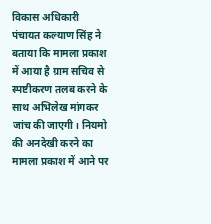विकास अधिकारी पंचायत कल्याण सिंह ने बताया कि मामला प्रकाश में आया है ग्राम सचिव से स्पष्टीकरण तलब करने के साथ अभिलेख मांगकर जांच की जाएगी। नियमो की अनदेखी करने का मामला प्रकाश में आने पर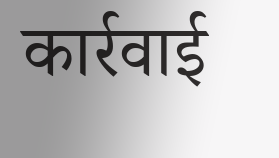कार्रवाई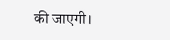की जाएगी।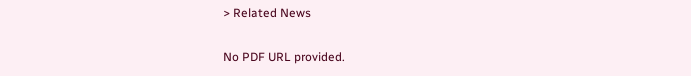> Related News

No PDF URL provided.